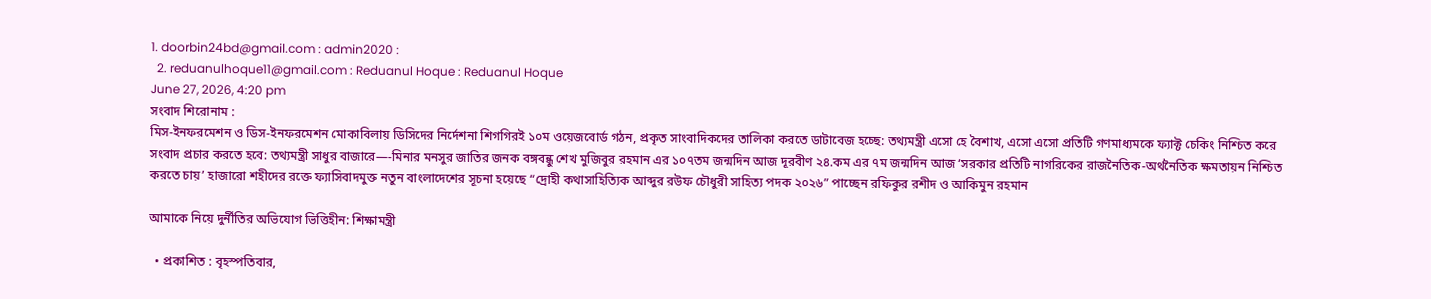1. doorbin24bd@gmail.com : admin2020 :
  2. reduanulhoque11@gmail.com : Reduanul Hoque : Reduanul Hoque
June 27, 2026, 4:20 pm
সংবাদ শিরোনাম :
মিস-ইনফরমেশন ও ডিস-ইনফরমেশন মোকাবিলায় ডিসিদের নির্দেশনা শিগগিরই ১০ম ওয়েজবোর্ড গঠন, প্রকৃত সাংবাদিকদের তালিকা করতে ডাটাবেজ হচ্ছে: তথ্যমন্ত্রী এসো হে বৈশাখ, এসো এসো প্রতিটি গণমাধ্যমকে ফ্যাক্ট চেকিং নিশ্চিত করে সংবাদ প্রচার করতে হবে: তথ্যমন্ত্রী সাধুর বাজারে—-মিনার মনসুর জাতির জনক বঙ্গবন্ধু শেখ মুজিবুর রহমান এর ১০৭তম জন্মদিন আজ দূরবীণ ২৪.কম এর ৭ম জন্মদিন আজ ‘সরকার প্রতিটি নাগরিকের রাজনৈতিক-অর্থনৈতিক ক্ষমতায়ন নিশ্চিত করতে চায়’ হাজারো শহীদের রক্তে ফ্যাসিবাদমুক্ত নতুন বাংলাদেশের সূচনা হয়েছে “দ্রোহী কথাসাহিত্যিক আব্দুর রউফ চৌধুরী সাহিত্য পদক ২০২৬” পাচ্ছেন রফিকুর রশীদ ও আকিমুন রহমান

আমাকে নিয়ে দুর্নীতির অভিযোগ ভিত্তিহীন: শিক্ষামন্ত্রী

  • প্রকাশিত : বৃহস্পতিবার,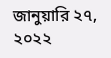জানুয়ারি ২৭, ২০২২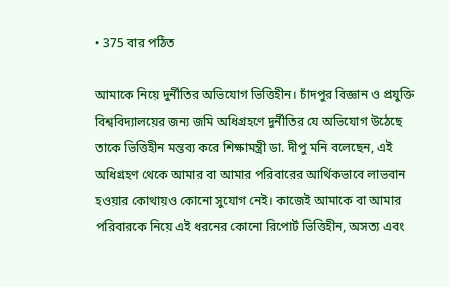• 375 বার পঠিত

আমাকে নিয়ে দুর্নীতির অভিযোগ ভিত্তিহীন। চাঁদপুর বিজ্ঞান ও প্রযুক্তি বিশ্ববিদ্যালয়ের জন্য জমি অধিগ্রহণে দুর্নীতির যে অভিযোগ উঠেছে তাকে ভিত্তিহীন মন্তব্য করে শিক্ষামন্ত্রী ডা. দীপু মনি বলেছেন, এই অধিগ্রহণ থেকে আমার বা আমার পরিবারের আর্থিকভাবে লাভবান হওয়ার কোথায়ও কোনো সুযোগ নেই। কাজেই আমাকে বা আমার পরিবারকে নিয়ে এই ধরনের কোনো রিপোর্ট ভিত্তিহীন, অসত্য এবং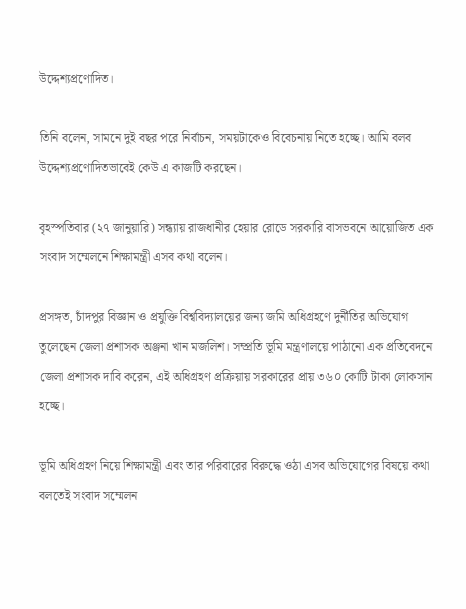উদ্দেশ্যপ্রণোদিত।

তিনি বলেন, সামনে দুই বছর পরে নির্বাচন, সময়টাকেও বিবেচনায় নিতে হচ্ছে। আমি বলব উদ্দেশ্যপ্রণোদিতভাবেই কেউ এ কাজটি করছেন।

বৃহস্পতিবার (২৭ জানুয়ারি) সন্ধ্যায় রাজধানীর হেয়ার রোডে সরকারি বাসভবনে আয়োজিত এক সংবাদ সম্মেলনে শিক্ষামন্ত্রী এসব কথা বলেন।

প্রসঙ্গত, চাঁদপুর বিজ্ঞান ও প্রযুক্তি বিশ্ববিদ্যালয়ের জন্য জমি অধিগ্রহণে দুর্নীতির অভিযোগ তুলেছেন জেলা প্রশাসক অঞ্জনা খান মজলিশ। সম্প্রতি ভূমি মন্ত্রণালয়ে পাঠানো এক প্রতিবেদনে জেলা প্রশাসক দাবি করেন, এই অধিগ্রহণ প্রক্রিয়ায় সরকারের প্রায় ৩৬০ কোটি টাকা লোকসান হচ্ছে।

ভূমি অধিগ্রহণ নিয়ে শিক্ষামন্ত্রী এবং তার পরিবারের বিরুদ্ধে ওঠা এসব অভিযোগের বিষয়ে কথা বলতেই সংবাদ সম্মেলন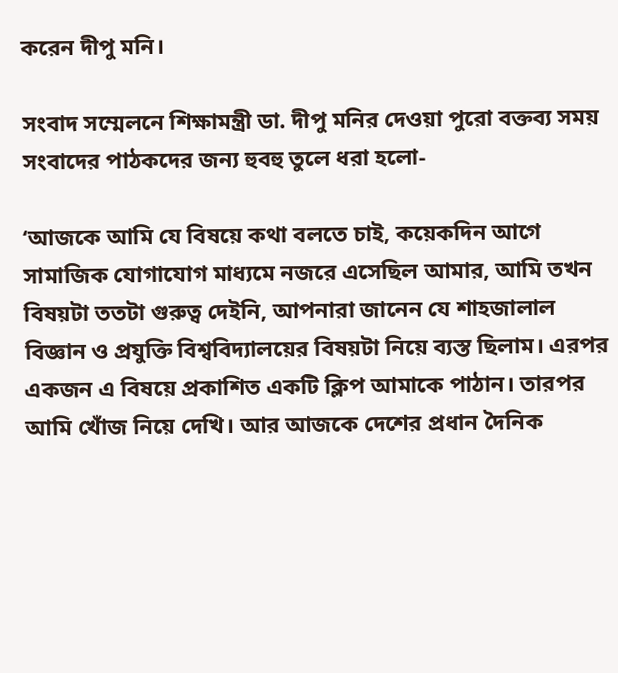করেন দীপু মনি।

সংবাদ সম্মেলনে শিক্ষামন্ত্রী ডা. দীপু মনির দেওয়া পুরো বক্তব্য সময় সংবাদের পাঠকদের জন্য হুবহু তুলে ধরা হলো-

‘আজকে আমি যে বিষয়ে কথা বলতে চাই, কয়েকদিন আগে সামাজিক যোগাযোগ মাধ্যমে নজরে এসেছিল আমার, আমি তখন বিষয়টা ততটা গুরুত্ব দেইনি, আপনারা জানেন যে শাহজালাল বিজ্ঞান ও প্রযুক্তি বিশ্ববিদ্যালয়ের বিষয়টা নিয়ে ব্যস্ত ছিলাম। এরপর একজন এ বিষয়ে প্রকাশিত একটি ক্লিপ আমাকে পাঠান। তারপর আমি খোঁজ নিয়ে দেখি। আর আজকে দেশের প্রধান দৈনিক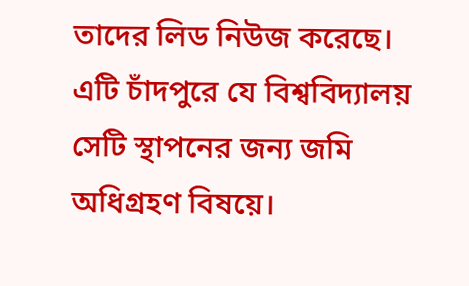তাদের লিড নিউজ করেছে। এটি চাঁদপুরে যে বিশ্ববিদ্যালয় সেটি স্থাপনের জন্য জমি অধিগ্রহণ বিষয়ে।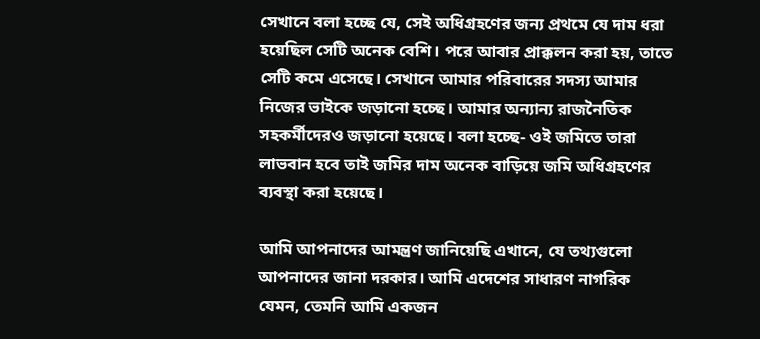সেখানে বলা হচ্ছে যে, সেই অধিগ্রহণের জন্য প্রথমে যে দাম ধরা হয়েছিল সেটি অনেক বেশি। পরে আবার প্রাক্কলন করা হয়, তাতে সেটি কমে এসেছে। সেখানে আমার পরিবারের সদস্য আমার নিজের ভাইকে জড়ানো হচ্ছে। আমার অন্যান্য রাজনৈতিক সহকর্মীদেরও জড়ানো হয়েছে। বলা হচ্ছে- ওই জমিতে তারা লাভবান হবে তাই জমির দাম অনেক বাড়িয়ে জমি অধিগ্রহণের ব্যবস্থা করা হয়েছে।

আমি আপনাদের আমন্ত্রণ জানিয়েছি এখানে, যে তথ্যগুলো আপনাদের জানা দরকার। আমি এদেশের সাধারণ নাগরিক যেমন, তেমনি আমি একজন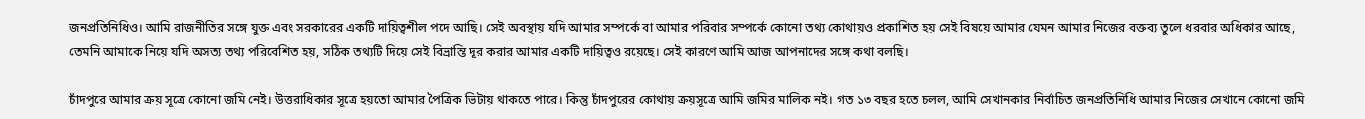জনপ্রতিনিধিও। আমি রাজনীতির সঙ্গে যুক্ত এবং সরকারের একটি দায়িত্বশীল পদে আছি। সেই অবস্থায় যদি আমার সম্পর্কে বা আমার পরিবার সম্পর্কে কোনো তথ্য কোথায়ও প্রকাশিত হয় সেই বিষয়ে আমার যেমন আমার নিজের বক্তব্য তুলে ধরবার অধিকার আছে, তেমনি আমাকে নিয়ে যদি অসত্য তথ্য পরিবেশিত হয়, সঠিক তথ্যটি দিয়ে সেই বিভ্রান্তি দূর করার আমার একটি দায়িত্বও রয়েছে। সেই কারণে আমি আজ আপনাদের সঙ্গে কথা বলছি।

চাঁদপুরে আমার ক্রয় সূত্রে কোনো জমি নেই। উত্তরাধিকার সূত্রে হয়তো আমার পৈত্রিক ভিটায় থাকতে পারে। কিন্তু চাঁদপুরের কোথায় ক্রয়সূত্রে আমি জমির মালিক নই। গত ১৩ বছর হতে চলল, আমি সেখানকার নির্বাচিত জনপ্রতিনিধি আমার নিজের সেখানে কোনো জমি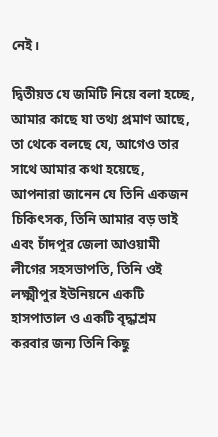নেই।

দ্বিতীয়ত যে জমিটি নিয়ে বলা হচ্ছে, আমার কাছে যা তথ্য প্রমাণ আছে, তা থেকে বলছে যে, আগেও তার সাথে আমার কথা হয়েছে, আপনারা জানেন যে তিনি একজন চিকিৎসক, তিনি আমার বড় ভাই এবং চাঁদপুর জেলা আওয়ামী লীগের সহসভাপতি, তিনি ওই লক্ষ্মীপুর ইউনিয়নে একটি হাসপাতাল ও একটি বৃদ্ধাশ্রম করবার জন্য তিনি কিছু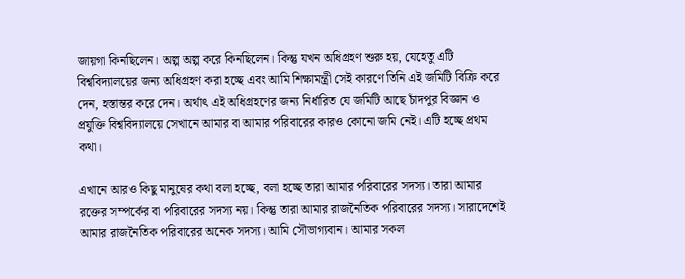জায়গা কিনছিলেন। অল্প অল্প করে কিনছিলেন। কিন্তু যখন অধিগ্রহণ শুরু হয়, যেহেতু এটি বিশ্ববিদ্যালয়ের জন্য অধিগ্রহণ করা হচ্ছে এবং আমি শিক্ষামন্ত্রী সেই কারণে তিনি এই জমিটি বিক্রি করে দেন, হস্তান্তর করে দেন। অর্থাৎ এই অধিগ্রহণের জন্য নির্ধারিত যে জমিটি আছে চাঁদপুর বিজ্ঞান ও প্রযুক্তি বিশ্ববিদ্যালয়ে সেখানে আমার বা আমার পরিবারের কারও কোনো জমি নেই। এটি হচ্ছে প্রথম কথা।

এখানে আরও কিছু মানুষের কথা বলা হচ্ছে, বলা হচ্ছে তারা আমার পরিবারের সদস্য। তারা আমার রক্তের সম্পর্কের বা পরিবারের সদস্য নয়। কিন্তু তারা আমার রাজনৈতিক পরিবারের সদস্য। সারাদেশেই আমার রাজনৈতিক পরিবারের অনেক সদস্য। আমি সৌভাগ্যবান। আমার সকল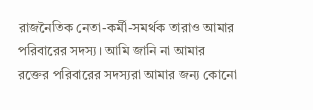রাজনৈতিক নেতা-কর্মী-সমর্থক তারাও আমার পরিবারের সদস্য। আমি জানি না আমার রক্তের পরিবারের সদস্যরা আমার জন্য কোনো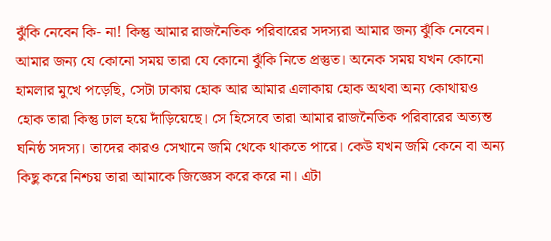ঝুঁকি নেবেন কি- না! কিন্তু আমার রাজনৈতিক পরিবারের সদস্যরা আমার জন্য ঝুঁকি নেবেন। আমার জন্য যে কোনো সময় তারা যে কোনো ঝুঁকি নিতে প্রস্তুত। অনেক সময় যখন কোনো হামলার মুখে পড়েছি, সেটা ঢাকায় হোক আর আমার এলাকায় হোক অথবা অন্য কোথায়ও হোক তারা কিন্তু ঢাল হয়ে দাঁড়িয়েছে। সে হিসেবে তারা আমার রাজনৈতিক পরিবারের অত্যন্ত ঘনিষ্ঠ সদস্য। তাদের কারও সেখানে জমি থেকে থাকতে পারে। কেউ যখন জমি কেনে বা অন্য কিছু করে নিশ্চয় তারা আমাকে জিজ্ঞেস করে করে না। এটা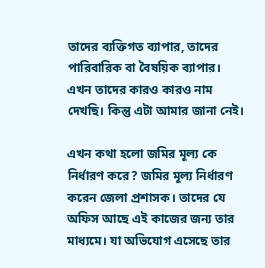তাদের ব্যক্তিগত ব্যাপার, তাদের পারিবারিক বা বৈষয়িক ব্যাপার। এখন তাদের কারও কারও নাম দেখছি। কিন্তু এটা আমার জানা নেই।

এখন কথা হলো জমির মূল্য কে নির্ধারণ করে? জমির মূল্য নির্ধারণ করেন জেলা প্রশাসক। তাদের যে অফিস আছে এই কাজের জন্য তার মাধ্যমে। যা অভিযোগ এসেছে তার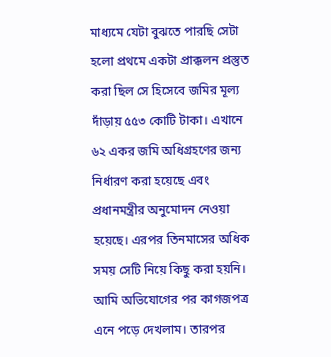মাধ্যমে যেটা বুঝতে পারছি সেটা হলো প্রথমে একটা প্রাক্কলন প্রস্তুত করা ছিল সে হিসেবে জমির মূল্য দাঁড়ায় ৫৫৩ কোটি টাকা। এখানে ৬২ একর জমি অধিগ্রহণের জন্য নির্ধারণ করা হয়েছে এবং প্রধানমন্ত্রীর অনুমোদন নেওয়া হয়েছে। এরপর তিনমাসের অধিক সময় সেটি নিয়ে কিছু করা হয়নি। আমি অভিযোগের পর কাগজপত্র এনে পড়ে দেখলাম। তারপর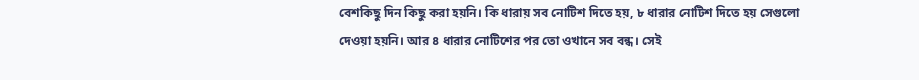বেশকিছু দিন কিছু করা হয়নি। কি ধারায় সব নোটিশ দিতে হয়, ৮ ধারার নোটিশ দিতে হয় সেগুলো দেওয়া হয়নি। আর ৪ ধারার নোটিশের পর তো ওখানে সব বন্ধ। সেই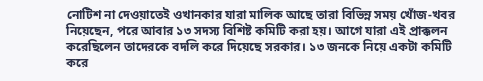নোটিশ না দেওয়াতেই ওখানকার যারা মালিক আছে তারা বিভিন্ন সময় খোঁজ-খবর নিয়েছেন, পরে আবার ১৩ সদস্য বিশিষ্ট কমিটি করা হয়। আগে যারা এই প্রাক্কলন করেছিলেন তাদেরকে বদলি করে দিয়েছে সরকার। ১৩ জনকে নিয়ে একটা কমিটি করে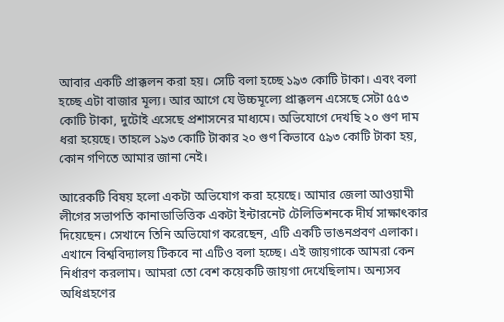আবার একটি প্রাক্কলন করা হয়। সেটি বলা হচ্ছে ১৯৩ কোটি টাকা। এবং বলা হচ্ছে এটা বাজার মূল্য। আর আগে যে উচ্চমূল্যে প্রাক্কলন এসেছে সেটা ৫৫৩ কোটি টাকা, দুটোই এসেছে প্রশাসনের মাধ্যমে। অভিযোগে দেখছি ২০ গুণ দাম ধরা হয়েছে। তাহলে ১৯৩ কোটি টাকার ২০ গুণ কিভাবে ৫৯৩ কোটি টাকা হয়, কোন গণিতে আমার জানা নেই।

আরেকটি বিষয় হলো একটা অভিযোগ করা হয়েছে। আমার জেলা আওয়ামী লীগের সভাপতি কানাডাভিত্তিক একটা ইন্টারনেট টেলিভিশনকে দীর্ঘ সাক্ষাৎকার দিয়েছেন। সেখানে তিনি অভিযোগ করেছেন, এটি একটি ভাঙনপ্রবণ এলাকা। এখানে বিশ্ববিদ্যালয় টিকবে না এটিও বলা হচ্ছে। এই জায়গাকে আমরা কেন নির্ধারণ করলাম। আমরা তো বেশ কয়েকটি জায়গা দেখেছিলাম। অন্যসব অধিগ্রহণের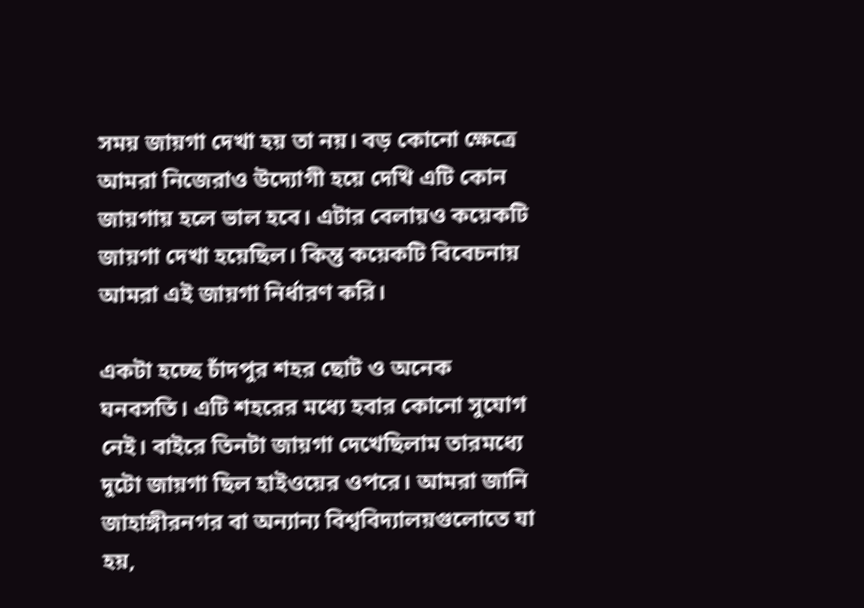সময় জায়গা দেখা হয় তা নয়। বড় কোনো ক্ষেত্রে আমরা নিজেরাও উদ্যোগী হয়ে দেখি এটি কোন জায়গায় হলে ভাল হবে। এটার বেলায়ও কয়েকটি জায়গা দেখা হয়েছিল। কিন্তু কয়েকটি বিবেচনায় আমরা এই জায়গা নির্ধারণ করি।

একটা হচ্ছে চাঁদপুর শহর ছোট ও অনেক ঘনবসতি। এটি শহরের মধ্যে হবার কোনো সুযোগ নেই। বাইরে তিনটা জায়গা দেখেছিলাম তারমধ্যে দুটো জায়গা ছিল হাইওয়ের ওপরে। আমরা জানি জাহাঙ্গীরনগর বা অন্যান্য বিশ্ববিদ্যালয়গুলোতে যা হয়,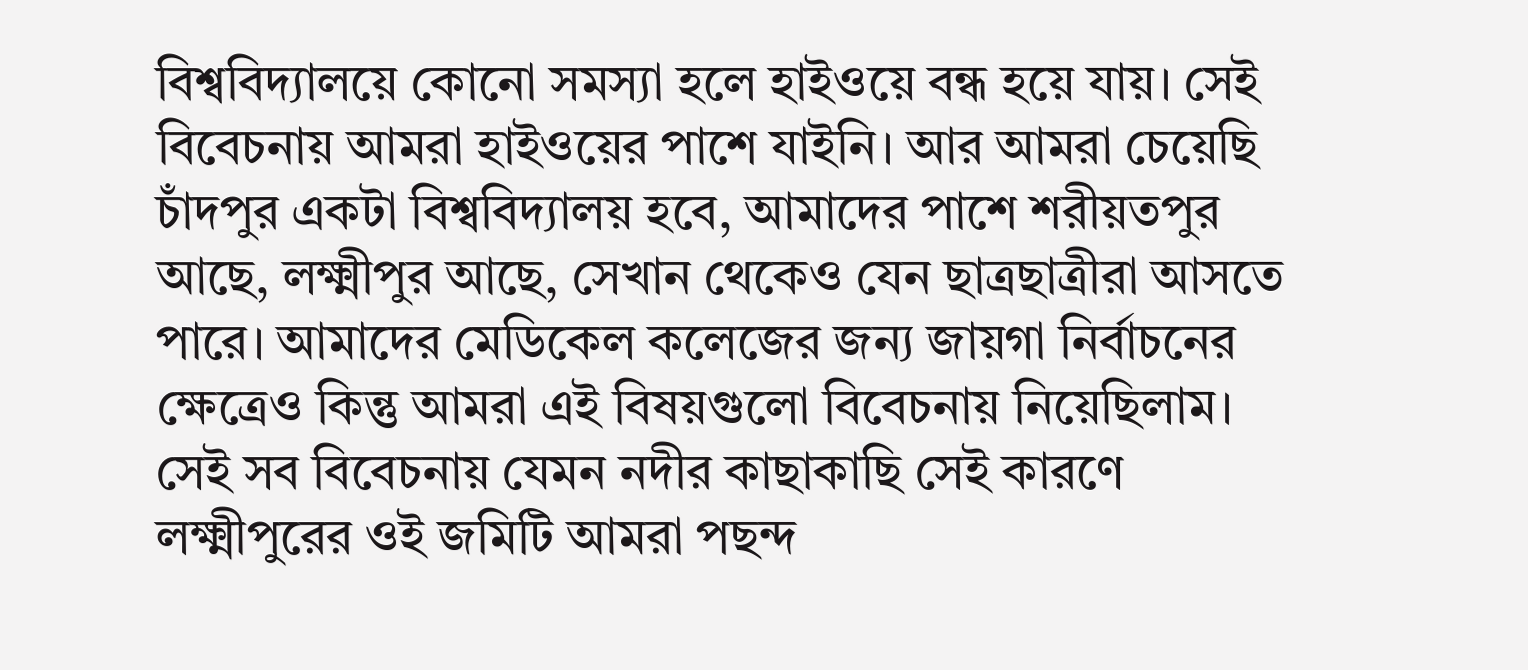বিশ্ববিদ্যালয়ে কোনো সমস্যা হলে হাইওয়ে বন্ধ হয়ে যায়। সেই বিবেচনায় আমরা হাইওয়ের পাশে যাইনি। আর আমরা চেয়েছি চাঁদপুর একটা বিশ্ববিদ্যালয় হবে, আমাদের পাশে শরীয়তপুর আছে, লক্ষ্মীপুর আছে, সেখান থেকেও যেন ছাত্রছাত্রীরা আসতে পারে। আমাদের মেডিকেল কলেজের জন্য জায়গা নির্বাচনের ক্ষেত্রেও কিন্তু আমরা এই বিষয়গুলো বিবেচনায় নিয়েছিলাম। সেই সব বিবেচনায় যেমন নদীর কাছাকাছি সেই কারণে লক্ষ্মীপুরের ওই জমিটি আমরা পছন্দ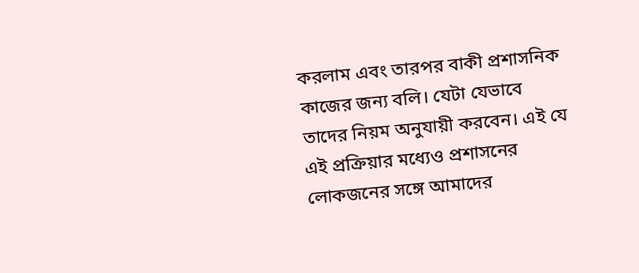করলাম এবং তারপর বাকী প্রশাসনিক কাজের জন্য বলি। যেটা যেভাবে তাদের নিয়ম অনুযায়ী করবেন। এই যে এই প্রক্রিয়ার মধ্যেও প্রশাসনের লোকজনের সঙ্গে আমাদের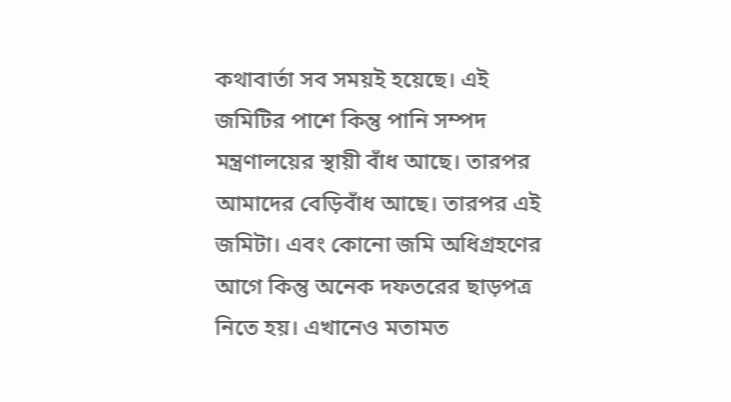কথাবার্তা সব সময়ই হয়েছে। এই জমিটির পাশে কিন্তু পানি সম্পদ মন্ত্রণালয়ের স্থায়ী বাঁধ আছে। তারপর আমাদের বেড়িবাঁধ আছে। তারপর এই জমিটা। এবং কোনো জমি অধিগ্রহণের আগে কিন্তু অনেক দফতরের ছাড়পত্র নিতে হয়। এখানেও মতামত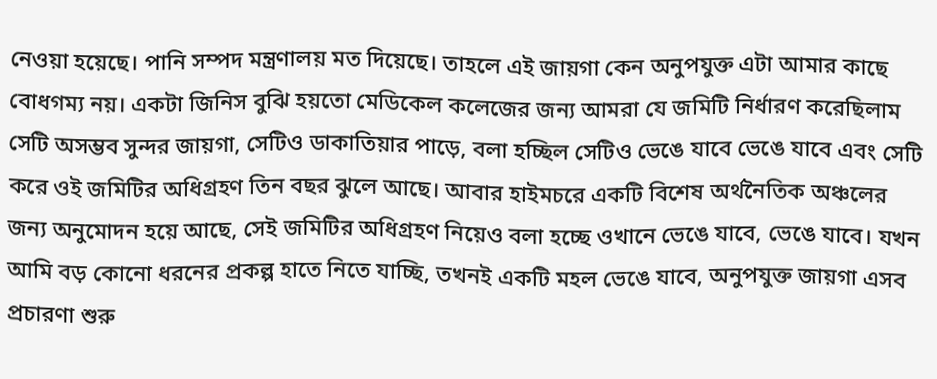নেওয়া হয়েছে। পানি সম্পদ মন্ত্রণালয় মত দিয়েছে। তাহলে এই জায়গা কেন অনুপযুক্ত এটা আমার কাছে বোধগম্য নয়। একটা জিনিস বুঝি হয়তো মেডিকেল কলেজের জন্য আমরা যে জমিটি নির্ধারণ করেছিলাম সেটি অসম্ভব সুন্দর জায়গা, সেটিও ডাকাতিয়ার পাড়ে, বলা হচ্ছিল সেটিও ভেঙে যাবে ভেঙে যাবে এবং সেটি করে ওই জমিটির অধিগ্রহণ তিন বছর ঝুলে আছে। আবার হাইমচরে একটি বিশেষ অর্থনৈতিক অঞ্চলের জন্য অনুমোদন হয়ে আছে, সেই জমিটির অধিগ্রহণ নিয়েও বলা হচ্ছে ওখানে ভেঙে যাবে, ভেঙে যাবে। যখন আমি বড় কোনো ধরনের প্রকল্প হাতে নিতে যাচ্ছি, তখনই একটি মহল ভেঙে যাবে, অনুপযুক্ত জায়গা এসব প্রচারণা শুরু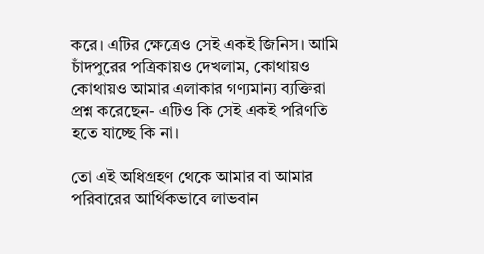করে। এটির ক্ষেত্রেও সেই একই জিনিস। আমি চাঁদপুরের পত্রিকায়ও দেখলাম, কোথায়ও কোথায়ও আমার এলাকার গণ্যমান্য ব্যক্তিরা প্রশ্ন করেছেন- এটিও কি সেই একই পরিণতি হতে যাচ্ছে কি না।

তো এই অধিগ্রহণ থেকে আমার বা আমার পরিবারের আর্থিকভাবে লাভবান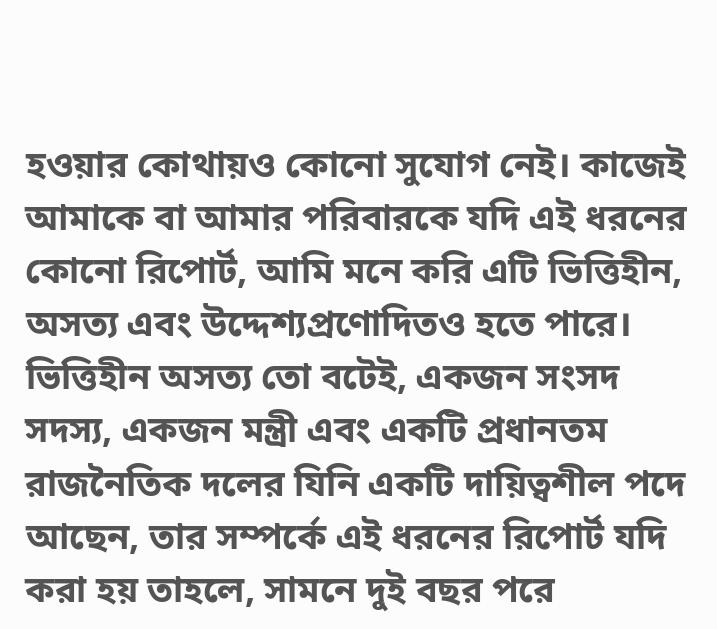হওয়ার কোথায়ও কোনো সুযোগ নেই। কাজেই আমাকে বা আমার পরিবারকে যদি এই ধরনের কোনো রিপোর্ট, আমি মনে করি এটি ভিত্তিহীন, অসত্য এবং উদ্দেশ্যপ্রণোদিতও হতে পারে। ভিত্তিহীন অসত্য তো বটেই, একজন সংসদ সদস্য, একজন মন্ত্রী এবং একটি প্রধানতম রাজনৈতিক দলের যিনি একটি দায়িত্বশীল পদে আছেন, তার সম্পর্কে এই ধরনের রিপোর্ট যদি করা হয় তাহলে, সামনে দুই বছর পরে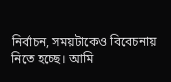নির্বাচন, সময়টাকেও বিবেচনায় নিতে হচ্ছে। আমি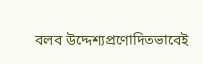বলব উদ্দেশ্যপ্রণোদিতভাবেই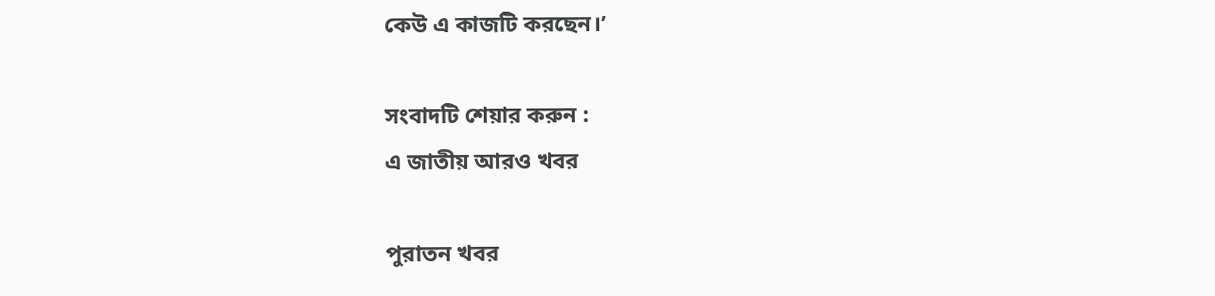কেউ এ কাজটি করছেন।’

সংবাদটি শেয়ার করুন :
এ জাতীয় আরও খবর

পুরাতন খবর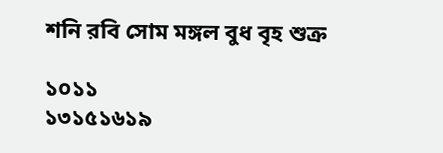শনি রবি সোম মঙ্গল বুধ বৃহ শুক্র

১০১১
১৩১৫১৬১৯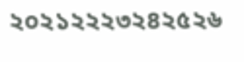২০২১২২২৩২৪২৫২৬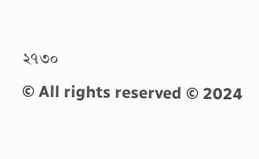২৭৩০
© All rights reserved © 2024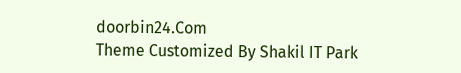doorbin24.Com
Theme Customized By Shakil IT Park